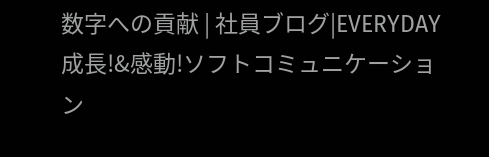数字への貢献 | 社員ブログ|EVERYDAY成長!&感動!ソフトコミュニケーション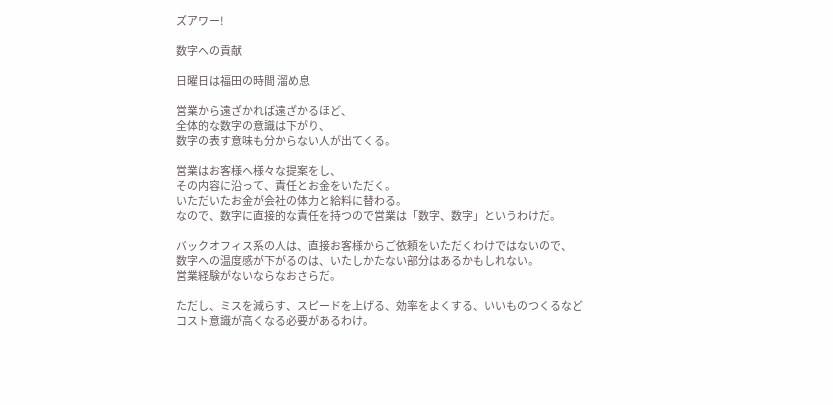ズアワー!

数字への貢献

日曜日は福田の時間 溜め息

営業から遠ざかれば遠ざかるほど、
全体的な数字の意識は下がり、
数字の表す意味も分からない人が出てくる。

営業はお客様へ様々な提案をし、
その内容に沿って、責任とお金をいただく。
いただいたお金が会社の体力と給料に替わる。
なので、数字に直接的な責任を持つので営業は「数字、数字」というわけだ。

バックオフィス系の人は、直接お客様からご依頼をいただくわけではないので、
数字への温度感が下がるのは、いたしかたない部分はあるかもしれない。
営業経験がないならなおさらだ。

ただし、ミスを減らす、スピードを上げる、効率をよくする、いいものつくるなど
コスト意識が高くなる必要があるわけ。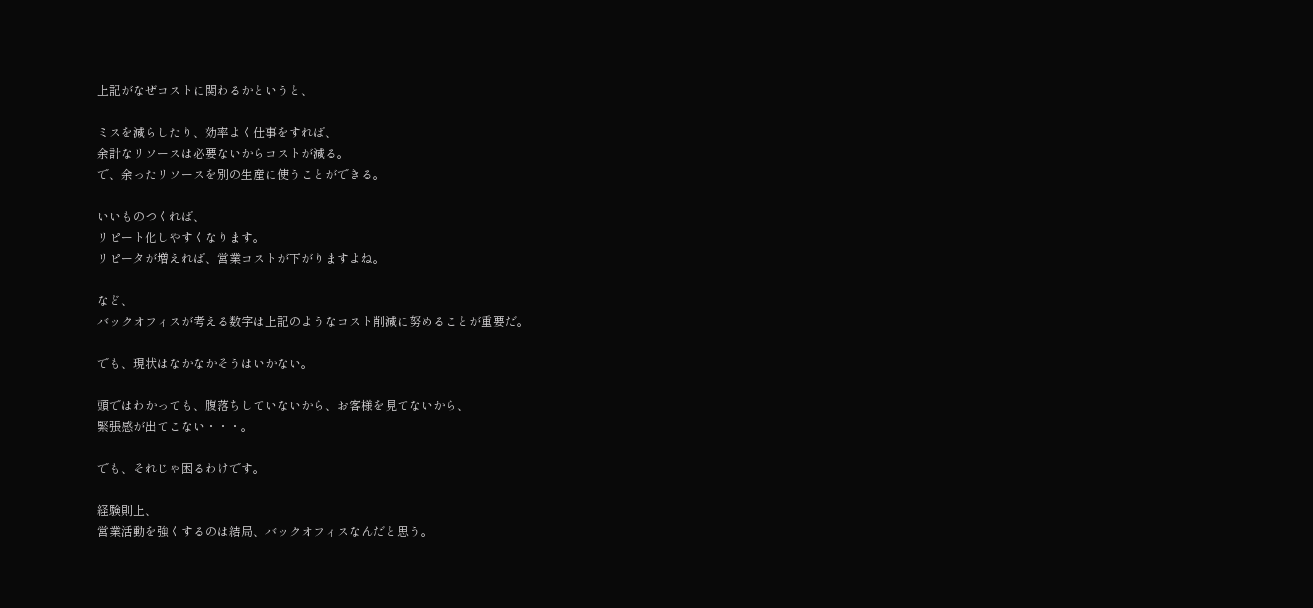上記がなぜコストに関わるかというと、

ミスを減らしたり、効率よく仕事をすれば、
余計なリソースは必要ないからコストが減る。
で、余ったリソースを別の生産に使うことができる。

いいものつくれば、
リピート化しやすくなります。
リピータが増えれば、営業コストが下がりますよね。

など、
バックオフィスが考える数字は上記のようなコスト削減に努めることが重要だ。

でも、現状はなかなかそうはいかない。

頭ではわかっても、腹落ちしていないから、お客様を見てないから、
緊張感が出てこない・・・。

でも、それじゃ困るわけです。

経験則上、
営業活動を強くするのは結局、バックオフィスなんだと思う。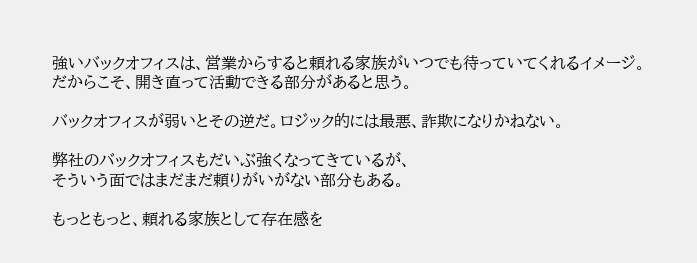強いバックオフィスは、営業からすると頼れる家族がいつでも待っていてくれるイメージ。
だからこそ、開き直って活動できる部分があると思う。

バックオフィスが弱いとその逆だ。ロジック的には最悪、詐欺になりかねない。

弊社のバックオフィスもだいぶ強くなってきているが、
そういう面ではまだまだ頼りがいがない部分もある。

もっともっと、頼れる家族として存在感を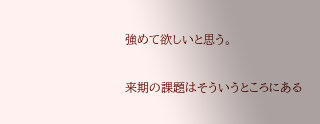強めて欲しいと思う。

来期の課題はそういうところにある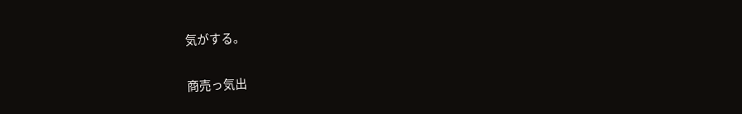気がする。

商売っ気出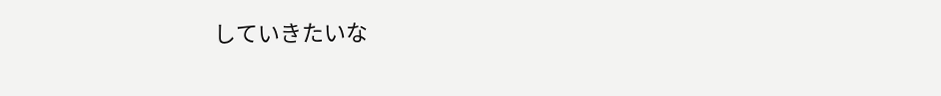していきたいな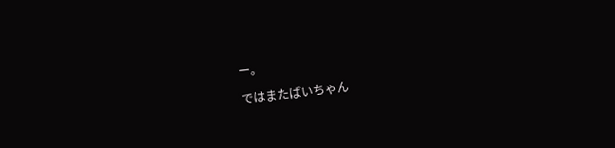ー。

ではまたばいちゃん